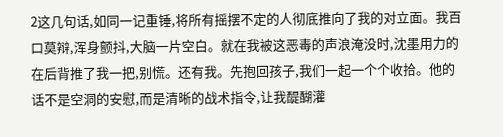2这几句话,如同一记重锤,将所有摇摆不定的人彻底推向了我的对立面。我百口莫辩,浑身颤抖,大脑一片空白。就在我被这恶毒的声浪淹没时,沈墨用力的在后背推了我一把,别慌。还有我。先抱回孩子,我们一起一个个收拾。他的话不是空洞的安慰,而是清晰的战术指令,让我醍醐灌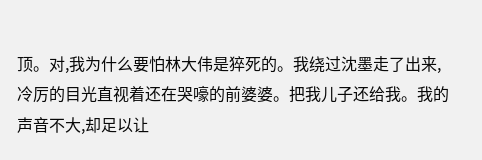顶。对,我为什么要怕林大伟是猝死的。我绕过沈墨走了出来,冷厉的目光直视着还在哭嚎的前婆婆。把我儿子还给我。我的声音不大,却足以让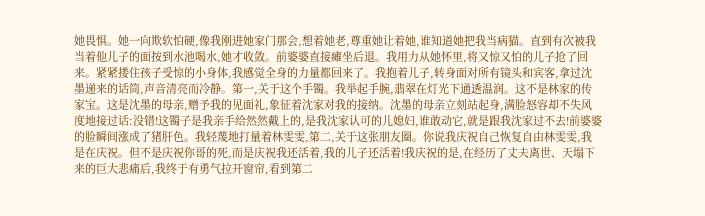她畏惧。她一向欺软怕硬,像我刚进她家门那会,想着她老,尊重她让着她,谁知道她把我当病猫。直到有次被我当着他儿子的面按到水池喝水,她才收敛。前婆婆直接瘫坐后退。我用力从她怀里,将又惊又怕的儿子抢了回来。紧紧搂住孩子受惊的小身体,我感觉全身的力量都回来了。我抱着儿子,转身面对所有镜头和宾客,拿过沈墨递来的话筒,声音清亮而冷静。第一,关于这个手镯。我举起手腕,翡翠在灯光下通透温润。这不是林家的传家宝。这是沈墨的母亲,赠予我的见面礼,象征着沈家对我的接纳。沈墨的母亲立刻站起身,满脸怒容却不失风度地接过话:没错!这镯子是我亲手给然然戴上的,是我沈家认可的儿媳妇,谁敢动它,就是跟我沈家过不去!前婆婆的脸瞬间涨成了猪肝色。我轻蔑地打量着林雯雯,第二,关于这张朋友圈。你说我庆祝自己恢复自由林雯雯,我是在庆祝。但不是庆祝你哥的死,而是庆祝我还活着,我的儿子还活着!我庆祝的是,在经历了丈夫离世、天塌下来的巨大悲痛后,我终于有勇气拉开窗帘,看到第二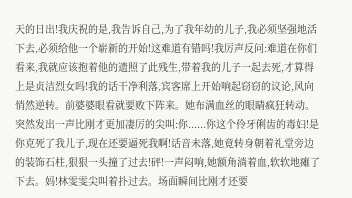天的日出!我庆祝的是,我告诉自己,为了我年幼的儿子,我必须坚强地活下去,必须给他一个崭新的开始!这难道有错吗!我厉声反问:难道在你们看来,我就应该抱着他的遗照了此残生,带着我的儿子一起去死,才算得上是贞洁烈女吗!我的话干净利落,宾客席上开始响起窃窃的议论,风向悄然逆转。前婆婆眼看就要败下阵来。她布满血丝的眼睛疯狂转动。突然发出一声比刚才更加凄厉的尖叫:你......你这个伶牙俐齿的毒妇!是你克死了我儿子,现在还要逼死我啊!话音未落,她竟转身朝着礼堂旁边的装饰石柱,狠狠一头撞了过去!砰!一声闷响,她额角淌着血,软软地瘫了下去。妈!林雯雯尖叫着扑过去。场面瞬间比刚才还要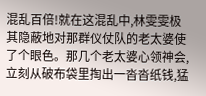混乱百倍!就在这混乱中,林雯雯极其隐蔽地对那群仪仗队的老太婆使了个眼色。那几个老太婆心领神会,立刻从破布袋里掏出一沓沓纸钱,猛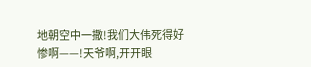地朝空中一撒!我们大伟死得好惨啊——!天爷啊,开开眼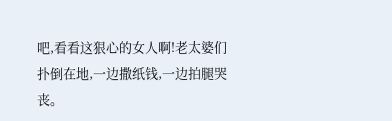吧,看看这狠心的女人啊!老太婆们扑倒在地,一边撒纸钱,一边拍腿哭丧。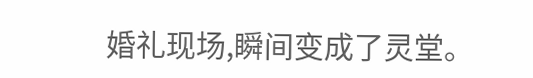婚礼现场,瞬间变成了灵堂。